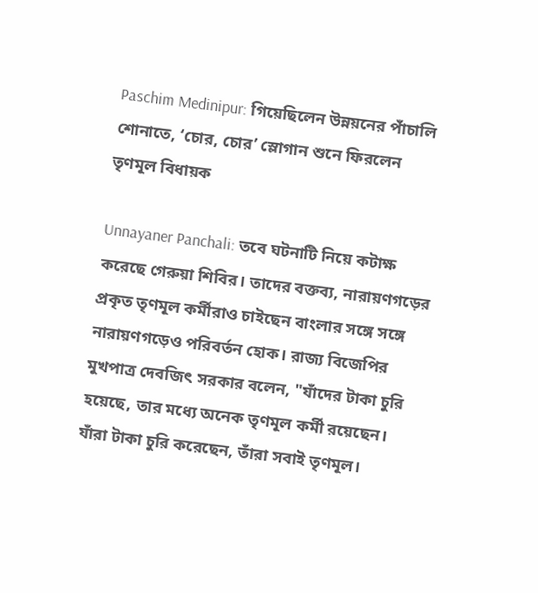Paschim Medinipur: গিয়েছিলেন উন্নয়নের পাঁচালি শোনাতে, ‘চোর, চোর’ স্লোগান শুনে ফিরলেন তৃণমূল বিধায়ক

Unnayaner Panchali: তবে ঘটনাটি নিয়ে কটাক্ষ করেছে গেরুয়া শিবির। তাদের বক্তব্য, নারায়ণগড়ের প্রকৃত তৃণমূল কর্মীরাও চাইছেন বাংলার সঙ্গে সঙ্গে নারায়ণগড়েও পরিবর্তন হোক। রাজ্য বিজেপির মুখপাত্র দেবজিৎ সরকার বলেন, "যাঁদের টাকা চুরি হয়েছে, তার মধ্যে অনেক তৃণমূল কর্মী রয়েছেন। যাঁরা টাকা চুরি করেছেন, তাঁরা সবাই তৃণমূল।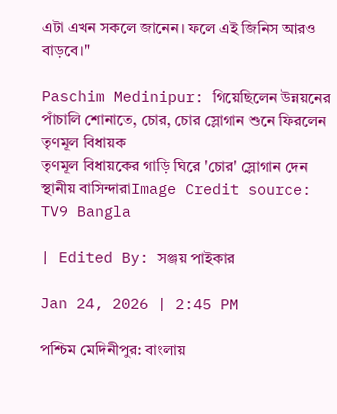এটা এখন সকলে জানেন। ফলে এই জিনিস আরও বাড়বে।"

Paschim Medinipur: গিয়েছিলেন উন্নয়নের পাঁচালি শোনাতে, চোর, চোর স্লোগান শুনে ফিরলেন তৃণমূল বিধায়ক
তৃণমূল বিধায়কের গাড়ি ঘিরে 'চোর' স্লোগান দেন স্থানীয় বাসিন্দারাImage Credit source: TV9 Bangla

| Edited By: সঞ্জয় পাইকার

Jan 24, 2026 | 2:45 PM

পশ্চিম মেদিনীপুর: বাংলায়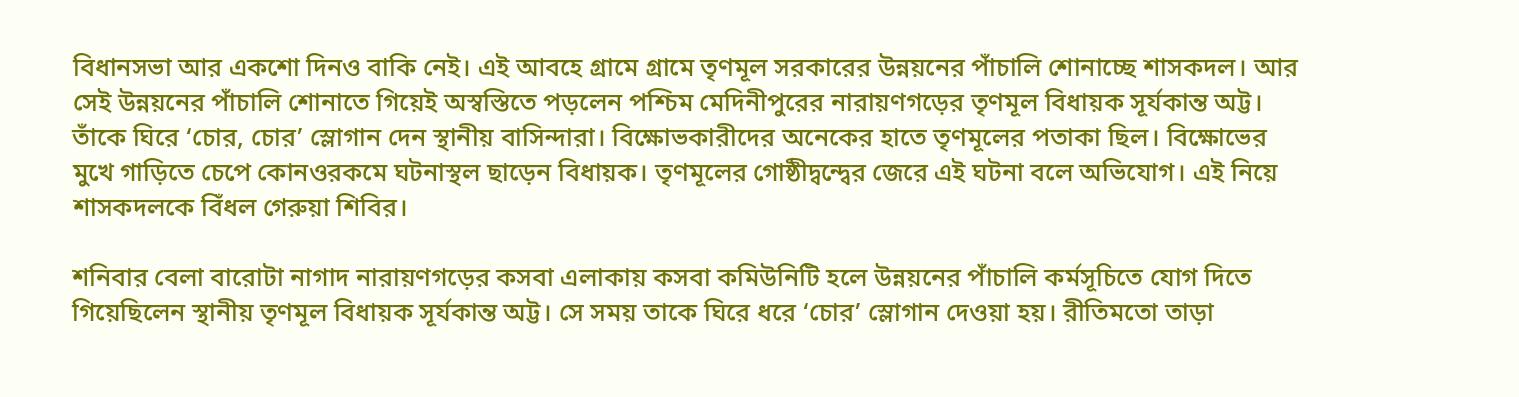বিধানসভা আর একশো দিনও বাকি নেই। এই আবহে গ্রামে গ্রামে তৃণমূল সরকারের উন্নয়নের পাঁচালি শোনাচ্ছে শাসকদল। আর সেই উন্নয়নের পাঁচালি শোনাতে গিয়েই অস্বস্তিতে পড়লেন পশ্চিম মেদিনীপুরের নারায়ণগড়ের তৃণমূল বিধায়ক সূর্যকান্ত অট্ট। তাঁকে ঘিরে ‘চোর, চোর’ স্লোগান দেন স্থানীয় বাসিন্দারা। বিক্ষোভকারীদের অনেকের হাতে তৃণমূলের পতাকা ছিল। বিক্ষোভের মুখে গাড়িতে চেপে কোনওরকমে ঘটনাস্থল ছাড়েন বিধায়ক। তৃণমূলের গোষ্ঠীদ্বন্দ্বের জেরে এই ঘটনা বলে অভিযোগ। এই নিয়ে শাসকদলকে বিঁধল গেরুয়া শিবির।

শনিবার বেলা বারোটা নাগাদ নারায়ণগড়ের কসবা এলাকায় কসবা কমিউনিটি হলে উন্নয়নের পাঁচালি কর্মসূচিতে যোগ দিতে গিয়েছিলেন স্থানীয় তৃণমূল বিধায়ক সূর্যকান্ত অট্ট। সে সময় তাকে ঘিরে ধরে ‘চোর’ স্লোগান দেওয়া হয়। রীতিমতো তাড়া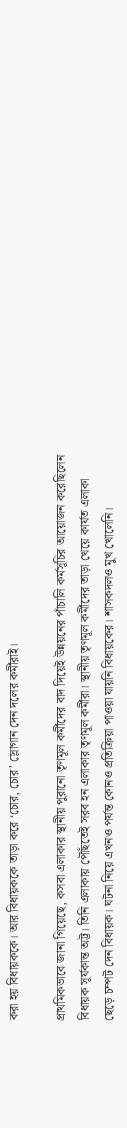করা হয় বিধায়ককে। আর বিধায়ককে তাড়া করে ‘চোর, চোর’ স্লোগান দেন দলের কর্মীরাই।

প্রাথমিকভাবে জানা গিয়েছে, কসবা এলাকার স্থানীয় পুরানো তৃণমূল কর্মীদের বাদ দিয়েই উন্নয়নের পাঁচালি কর্মসূচির আয়োজন করেছিলেন বিধায়ক সূর্যকান্ত অট্ট। তিনি এলাকায় পৌঁছতেই সরব হন এলাকার তৃণমূল কর্মীরা। স্থানীয় তৃণমূল কর্মীদের তাড়া খেয়ে কার্যত এলাকা ছেড়ে চম্পট দেন বিধায়ক। ঘটনা নিয়ে এখনও পর্যন্ত কোনও প্রতিক্রিয়া পাওয়া যায়নি বিধায়কের। শাসকদলও মুখ খোলেনি।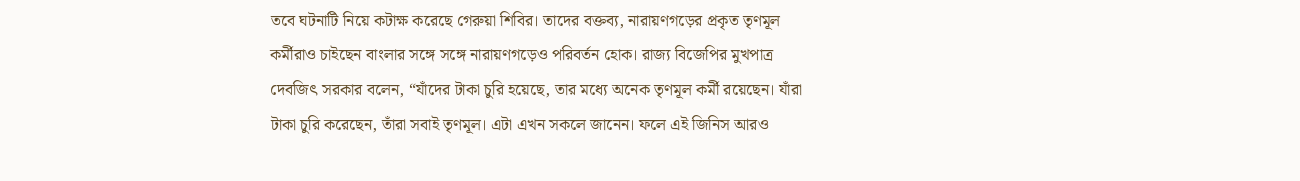তবে ঘটনাটি নিয়ে কটাক্ষ করেছে গেরুয়া শিবির। তাদের বক্তব্য, নারায়ণগড়ের প্রকৃত তৃণমূল কর্মীরাও চাইছেন বাংলার সঙ্গে সঙ্গে নারায়ণগড়েও পরিবর্তন হোক। রাজ্য বিজেপির মুখপাত্র দেবজিৎ সরকার বলেন, “যাঁদের টাকা চুরি হয়েছে, তার মধ্যে অনেক তৃণমূল কর্মী রয়েছেন। যাঁরা টাকা চুরি করেছেন, তাঁরা সবাই তৃণমূল। এটা এখন সকলে জানেন। ফলে এই জিনিস আরও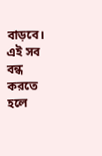বাড়বে। এই সব বন্ধ করতে হলে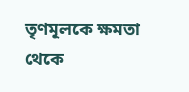তৃণমূলকে ক্ষমতা থেকে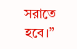সরাতে হবে।”